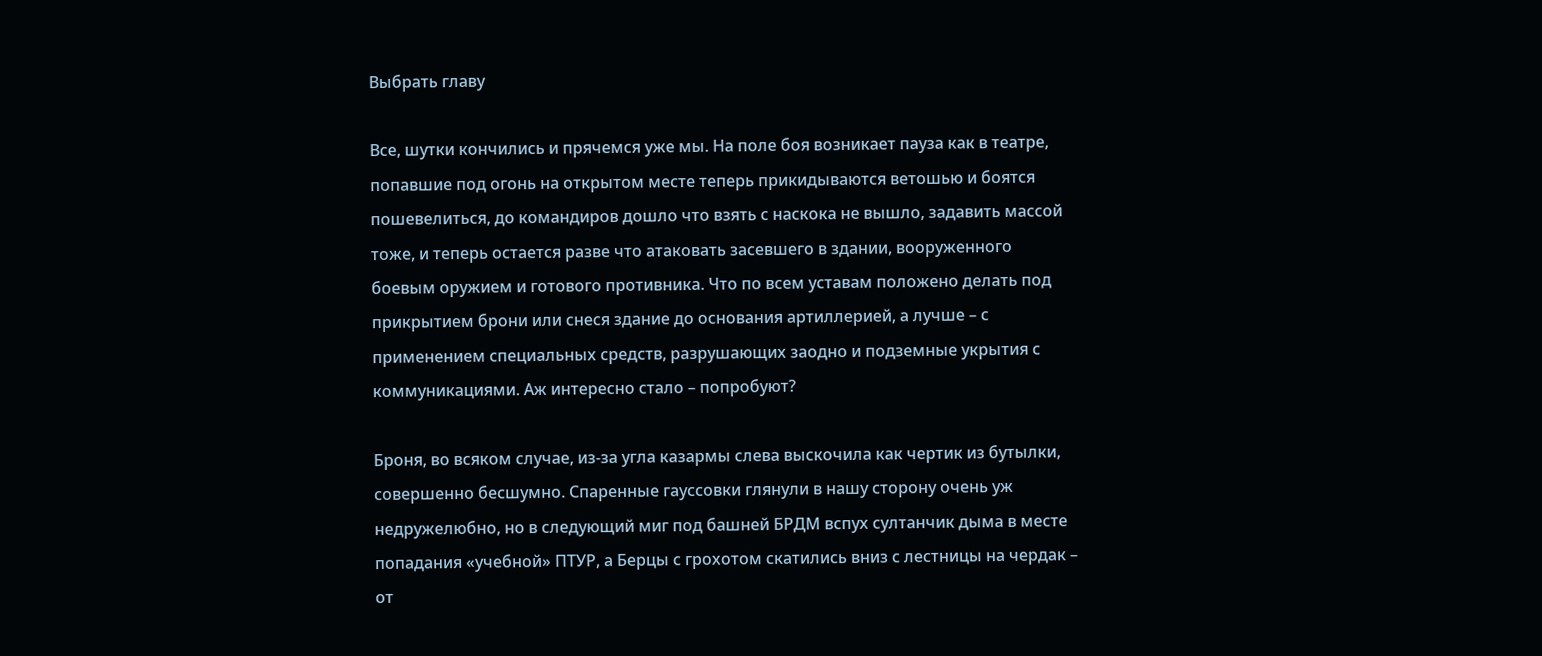Выбрать главу

Все, шутки кончились и прячемся уже мы. На поле боя возникает пауза как в театре, попавшие под огонь на открытом месте теперь прикидываются ветошью и боятся пошевелиться, до командиров дошло что взять с наскока не вышло, задавить массой тоже, и теперь остается разве что атаковать засевшего в здании, вооруженного боевым оружием и готового противника. Что по всем уставам положено делать под прикрытием брони или снеся здание до основания артиллерией, а лучше – с применением специальных средств, разрушающих заодно и подземные укрытия с коммуникациями. Аж интересно стало – попробуют?

Броня, во всяком случае, из-за угла казармы слева выскочила как чертик из бутылки, совершенно бесшумно. Спаренные гауссовки глянули в нашу сторону очень уж недружелюбно, но в следующий миг под башней БРДМ вспух султанчик дыма в месте попадания «учебной» ПТУР, а Берцы с грохотом скатились вниз с лестницы на чердак – от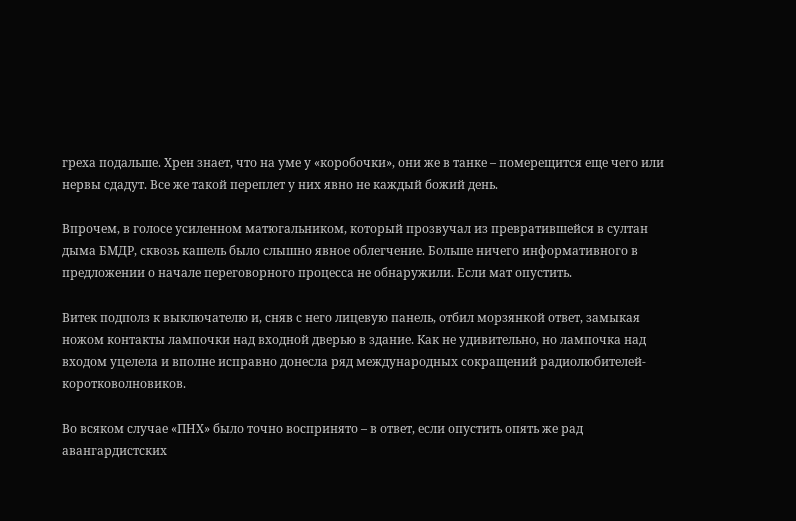греха подальше. Хрен знает, что на уме у «коробочки», они же в танке – померещится еще чего или нервы сдадут. Все же такой переплет у них явно не каждый божий день.

Впрочем, в голосе усиленном матюгальником, который прозвучал из превратившейся в султан дыма БМДР, сквозь кашель было слышно явное облегчение. Больше ничего информативного в предложении о начале переговорного процесса не обнаружили. Если мат опустить.

Витек подполз к выключателю и, сняв с него лицевую панель, отбил морзянкой ответ, замыкая ножом контакты лампочки над входной дверью в здание. Как не удивительно, но лампочка над входом уцелела и вполне исправно донесла ряд международных сокращений радиолюбителей-коротковолновиков.

Во всяком случае «ПНХ» было точно воспринято – в ответ, если опустить опять же рад авангардистских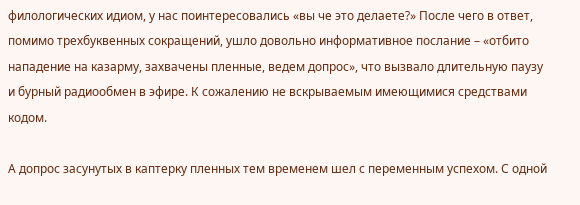филологических идиом, у нас поинтересовались «вы че это делаете?» После чего в ответ, помимо трехбуквенных сокращений, ушло довольно информативное послание – «отбито нападение на казарму, захвачены пленные, ведем допрос», что вызвало длительную паузу и бурный радиообмен в эфире. К сожалению не вскрываемым имеющимися средствами кодом.

А допрос засунутых в каптерку пленных тем временем шел с переменным успехом. С одной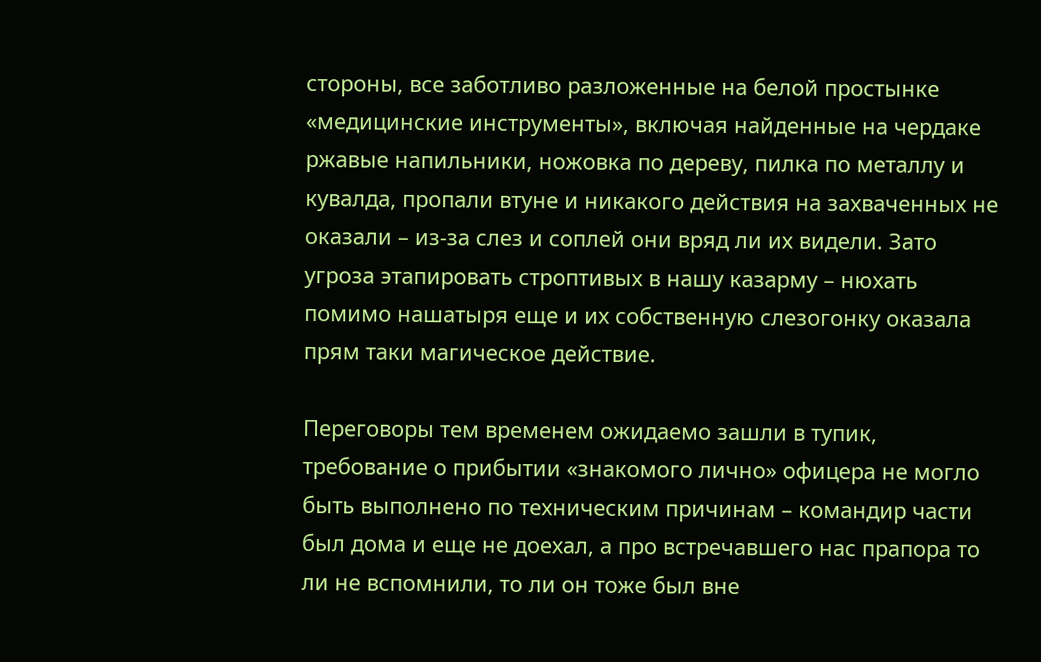стороны, все заботливо разложенные на белой простынке «медицинские инструменты», включая найденные на чердаке ржавые напильники, ножовка по дереву, пилка по металлу и кувалда, пропали втуне и никакого действия на захваченных не оказали – из-за слез и соплей они вряд ли их видели. Зато угроза этапировать строптивых в нашу казарму – нюхать помимо нашатыря еще и их собственную слезогонку оказала прям таки магическое действие.

Переговоры тем временем ожидаемо зашли в тупик, требование о прибытии «знакомого лично» офицера не могло быть выполнено по техническим причинам – командир части был дома и еще не доехал, а про встречавшего нас прапора то ли не вспомнили, то ли он тоже был вне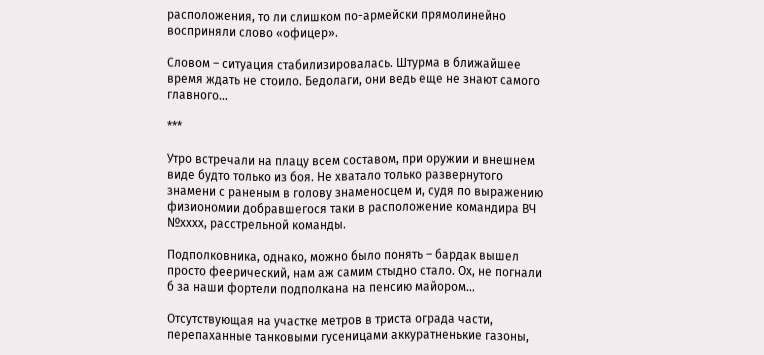расположения, то ли слишком по-армейски прямолинейно восприняли слово «офицер».

Словом – ситуация стабилизировалась. Штурма в ближайшее время ждать не стоило. Бедолаги, они ведь еще не знают самого главного…

***

Утро встречали на плацу всем составом, при оружии и внешнем виде будто только из боя. Не хватало только развернутого знамени с раненым в голову знаменосцем и, судя по выражению физиономии добравшегося таки в расположение командира ВЧ №хххх, расстрельной команды.

Подполковника, однако, можно было понять – бардак вышел просто феерический, нам аж самим стыдно стало. Ох, не погнали б за наши фортели подполкана на пенсию майором…

Отсутствующая на участке метров в триста ограда части, перепаханные танковыми гусеницами аккуратненькие газоны,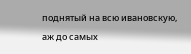поднятый на всю ивановскую, аж до самых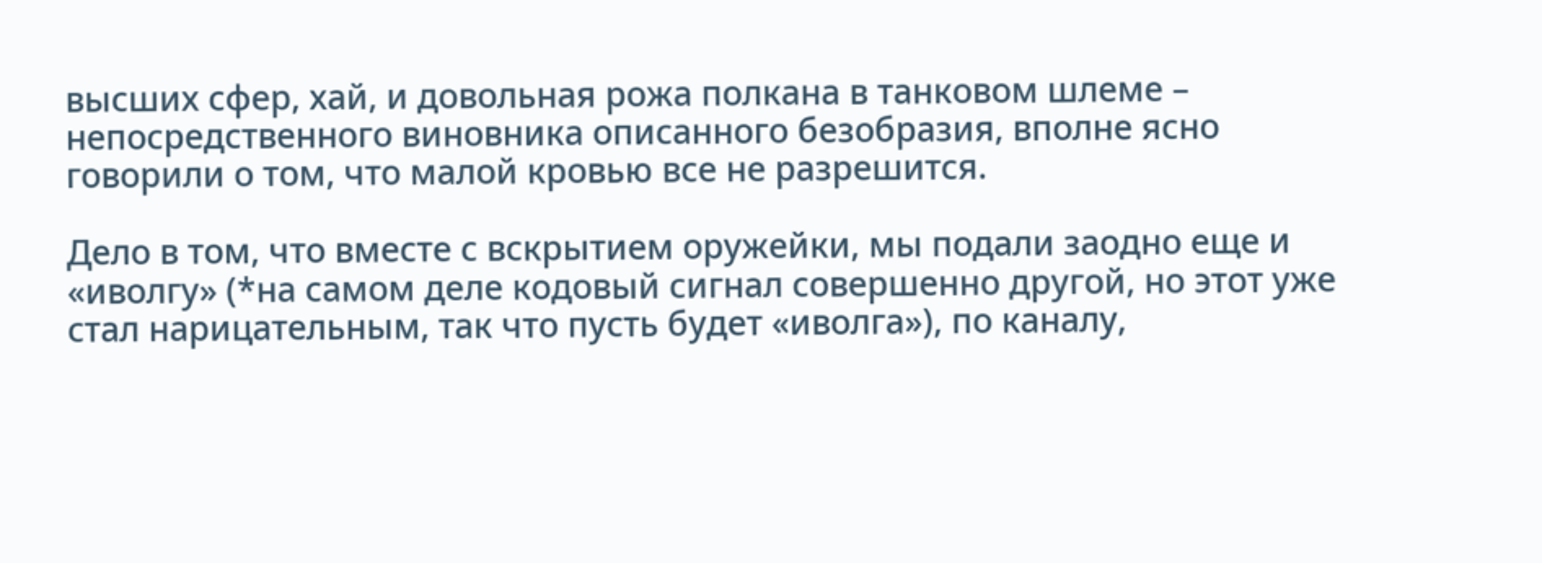высших сфер, хай, и довольная рожа полкана в танковом шлеме – непосредственного виновника описанного безобразия, вполне ясно говорили о том, что малой кровью все не разрешится.

Дело в том, что вместе с вскрытием оружейки, мы подали заодно еще и «иволгу» (*на самом деле кодовый сигнал совершенно другой, но этот уже стал нарицательным, так что пусть будет «иволга»), по каналу,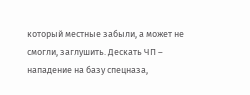который местные забыли, а может не смогли, заглушить. Дескать ЧП – нападение на базу спецназа,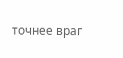точнее враг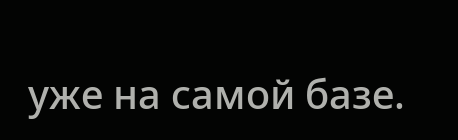уже на самой базе.